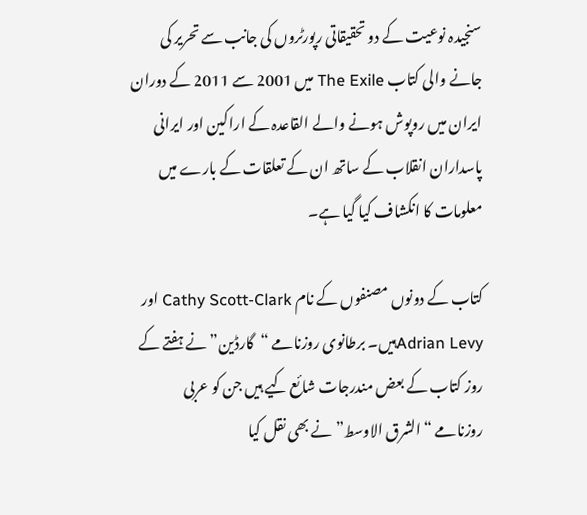سنجیدہ نوعیت کے دو تحقیقاتی رپورٹروں کی جانب سے تحریر کی جانے والی کتاب The Exile میں 2001 سے 2011 کے دوران ایران میں روپوش ہونے والے القاعدہ کے اراکین اور ایرانی پاسداران انقلاب کے ساتھ ان کے تعلقات کے بارے میں معلومات کا انکشاف کیا گیا ہے۔

کتاب کے دونوں مصنفوں کے نام Cathy Scott-Clark اور Adrian Levyہیں۔ برطانوی روزنامے “گارڈین” نے ہفتے کے روز کتاب کے بعض مندرجات شائع کیے ہیں جن کو عربی روزنامے “الشرق الاوسط” نے بھی نقل کیا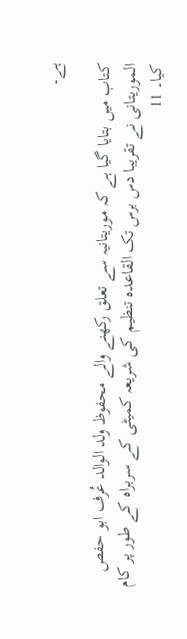ہے۔

کتاب میں بتایا گیا ہے کہ موریتانیہ سے تعلق رکھنے والے محفوظ ولد الوالد عُرف ابو حفص الموريتانی نے تقریبا دس برس تک القاعدہ تنظیم کی شریعہ کمیٹی کے سربراہ کے طور پر کام کیا۔ 11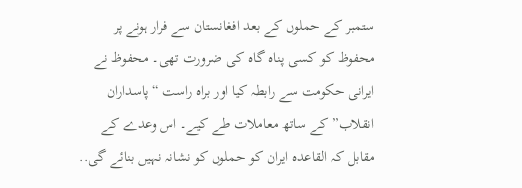ستمبر کے حملوں کے بعد افغانستان سے فرار ہونے پر محفوظ کو کسی پناہ گاہ کی ضرورت تھی۔ محفوظ نے ایرانی حکومت سے رابطہ کیا اور براہ راست “پاسداران انقلاب” کے ساتھ معاملات طے کیے۔ اس وعدے کے مقابل کہ القاعدہ ایران کو حملوں کو نشانہ نہیں بنائے گی..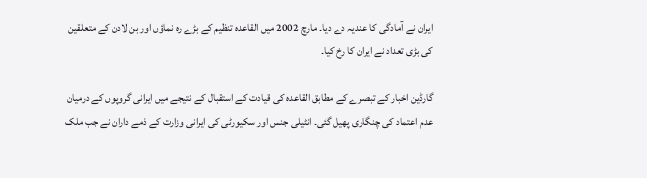ایران نے آمادگی کا عندیہ دے دیا۔ مارچ 2002 میں القاعدہ تنظیم کے بڑے رہ نماؤں اور بن لادن کے متعلقین کی بڑی تعداد نے ایران کا رخ کیا۔

گارڈین اخبار کے تبصرے کے مطابق القاعدہ کی قیادت کے استقبال کے نتیجے میں ایرانی گروپوں کے درمیان عدم اعتماد کی چنگاری پھیل گئی۔ انٹیلی جنس اور سکیورٹی کی ایرانی وزارت کے ذمے داران نے جب ملک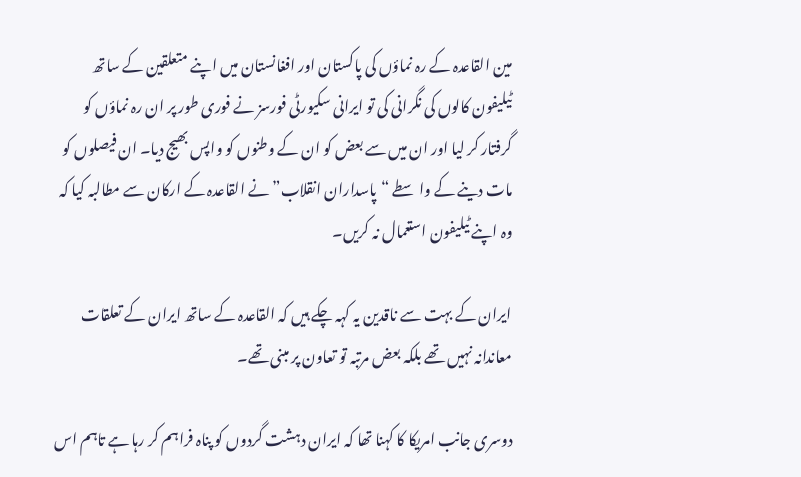مین القاعدہ کے رہ نماؤں کی پاکستان اور افغانستان میں اپنے متعلقین کے ساتھ ٹیلیفون کالوں کی نگرانی کی تو ایرانی سکیورٹی فورسز نے فوری طور پر ان رہ نماؤں کو گرفتار کر لیا اور ان میں سے بعض کو ان کے وطنوں کو واپس بھیج دیا۔ ان فیصلوں کو مات دینے کے واسطے “پاسداران انقلاب” نے القاعدہ کے ارکان سے مطالبہ کیا کہ وہ اپنے ٹیلیفون استعمال نہ کریں۔

ایران کے بہت سے ناقدین یہ کہہ چکے ہیں کہ القاعدہ کے ساتھ ایران کے تعلقات معاندانہ نہیں تھے بلکہ بعض مرتبہ تو تعاون پر مبنی تھے۔

دوسری جانب امریکا کا کہنا تھا کہ ایران دہشت گردوں کو پناہ فراہم کر رہا ہے تاہم اس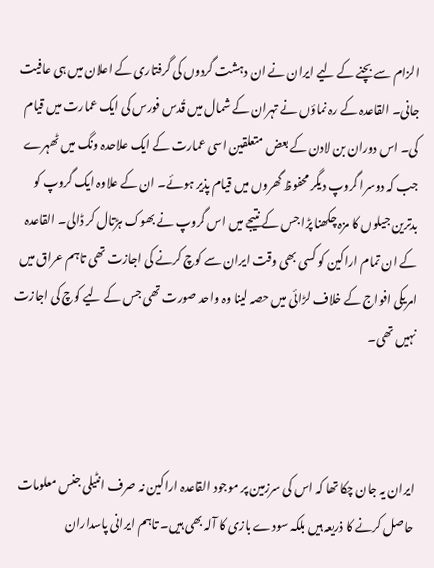الزام سے بچنے کے لیے ایران نے ان دہشت گردوں کی گرفتاری کے اعلان میں ہی عافیت جانی۔ القاعدہ کے رہ نماؤں نے تہران کے شمال میں قُدس فورس کی ایک عمارت میں قیام کی۔ اس دوران بن لادن کے بعض متعلقین اسی عمارت کے ایک علاحدہ ونگ میں ٹھہرے جب کہ دوسرا گروپ دیگر محفوظ گھروں میں قیام پذیر ہوئے۔ ان کے علاوہ ایک گروپ کو بدترین جیلوں کا مزہ چکھنا پڑا جس کے نتیجے میں اس گروپ نے بھوک ہڑتال کر ڈالی۔ القاعدہ کے ان تمام اراکین کو کسی بھی وقت ایران سے کوچ کرنے کی اجازت تھی تاہم عراق میں امریکی افواج کے خلاف لڑائی میں حصہ لینا وہ واحد صورت تھی جس کے لیے کوچ کی اجازت نہیں تھی۔



ایران یہ جان چکا تھا کہ اس کی سرزمین پر موجود القاعدہ اراکین نہ صرف انٹیلی جنس معلومات حاصل کرنے کا ذریعہ ہیں بلکہ سودے بازی کا آلہ بھی ہیں۔ تاہم ایرانی پاسداران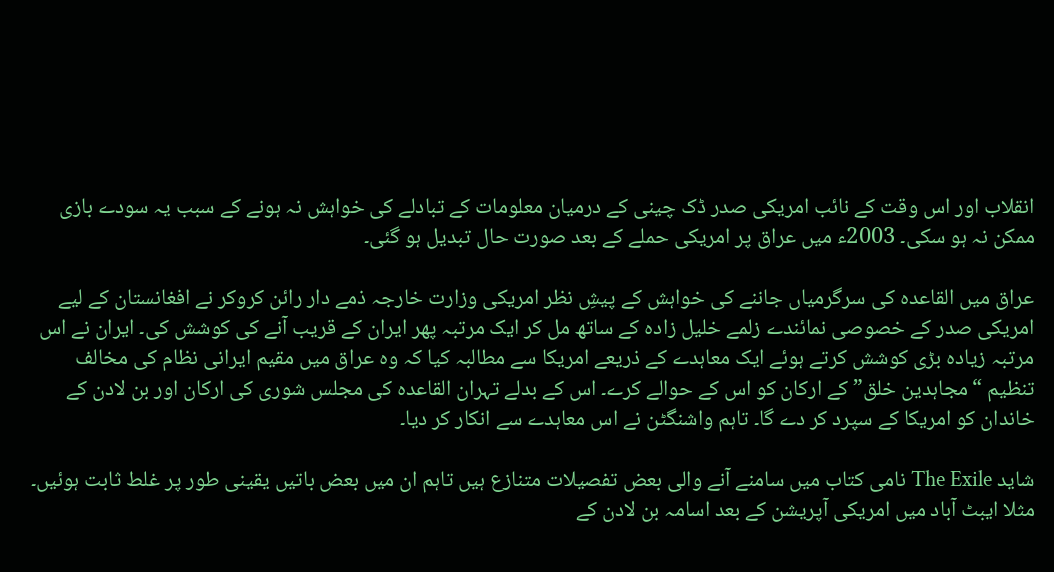انقلاب اور اس وقت کے نائب امریکی صدر ڈک چینی کے درمیان معلومات کے تبادلے کی خواہش نہ ہونے کے سبب یہ سودے بازی ممکن نہ ہو سکی۔ 2003ء میں عراق پر امریکی حملے کے بعد صورت حال تبدیل ہو گئی۔

عراق میں القاعدہ کی سرگرمیاں جاننے کی خواہش کے پیشِ نظر امریکی وزارت خارجہ ذمے دار رائن کروکر نے افغانستان کے لیے امریکی صدر کے خصوصی نمائندے زلمے خلیل زادہ کے ساتھ مل کر ایک مرتبہ پھر ایران کے قریب آنے کی کوشش کی۔ ایران نے اس مرتبہ زیادہ بڑی کوشش کرتے ہوئے ایک معاہدے کے ذریعے امریکا سے مطالبہ کیا کہ وہ عراق میں مقیم ایرانی نظام کی مخالف تنظیم “مجاہدین خلق” کے ارکان کو اس کے حوالے کرے۔ اس کے بدلے تہران القاعدہ کی مجلس شوری کی ارکان اور بن لادن کے خاندان کو امریکا کے سپرد کر دے گا۔ تاہم واشنگٹن نے اس معاہدے سے انکار کر دیا۔

شاید The Exile نامی کتاب میں سامنے آنے والی بعض تفصیلات متنازع ہیں تاہم ان میں بعض باتیں یقینی طور پر غلط ثابت ہوئیں۔ مثلا ایبٹ آباد میں امریکی آپریشن کے بعد اسامہ بن لادن کے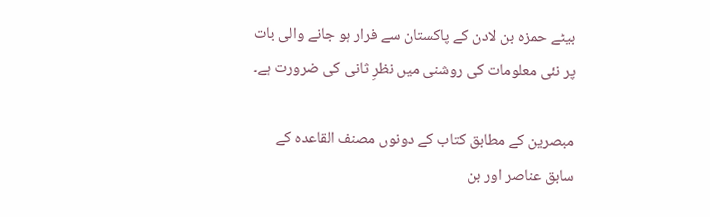بیٹے حمزہ بن لادن کے پاکستان سے فرار ہو جانے والی بات پر نئی معلومات کی روشنی میں نظرِ ثانی کی ضرورت ہے۔

مبصرین کے مطابق کتاب کے دونوں مصنف القاعدہ کے سابق عناصر اور بن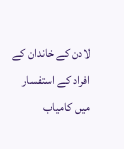لادن کے خاندان کے افراد کے استفسار میں کامیاب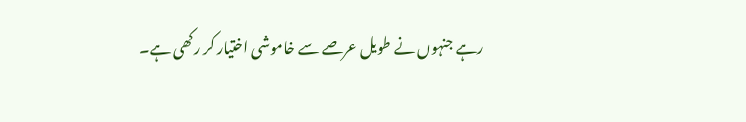رہے جنہوں نے طویل عرصے سے خاموشی اختیار کر رکھی ہے۔